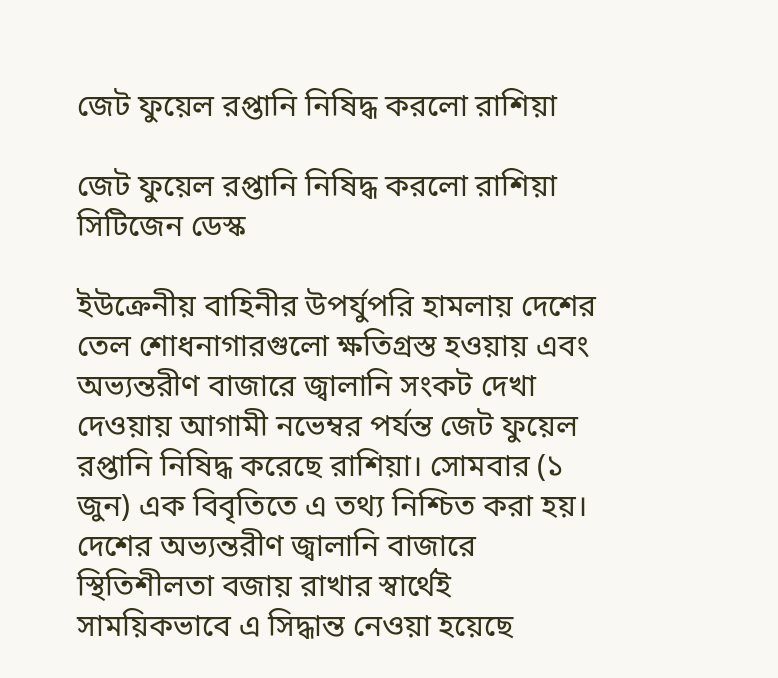জেট ফুয়েল রপ্তানি নিষিদ্ধ করলো রাশিয়া

জেট ফুয়েল রপ্তানি নিষিদ্ধ করলো রাশিয়া
সিটিজেন ডেস্ক

ইউক্রেনীয় বাহিনীর উপর্যুপরি হামলায় দেশের তেল শোধনাগারগুলো ক্ষতিগ্রস্ত হওয়ায় এবং অভ্যন্তরীণ বাজারে জ্বালানি সংকট দেখা দেওয়ায় আগামী নভেম্বর পর্যন্ত জেট ফুয়েল রপ্তানি নিষিদ্ধ করেছে রাশিয়া। সোমবার (১ জুন) এক বিবৃতিতে এ তথ্য নিশ্চিত করা হয়। দেশের অভ্যন্তরীণ জ্বালানি বাজারে স্থিতিশীলতা বজায় রাখার স্বার্থেই সাময়িকভাবে এ সিদ্ধান্ত নেওয়া হয়েছে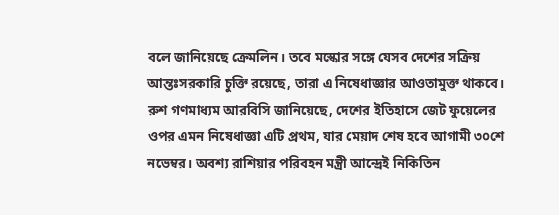বলে জানিয়েছে ক্রেমলিন। তবে মস্কোর সঙ্গে যেসব দেশের সক্রিয় আন্তঃসরকারি চুক্তি রয়েছে, তারা এ নিষেধাজ্ঞার আওতামুক্ত থাকবে।
রুশ গণমাধ্যম আরবিসি জানিয়েছে, দেশের ইতিহাসে জেট ফুয়েলের ওপর এমন নিষেধাজ্ঞা এটি প্রথম, যার মেয়াদ শেষ হবে আগামী ৩০শে নভেম্বর। অবশ্য রাশিয়ার পরিবহন মন্ত্রী আন্দ্রেই নিকিতিন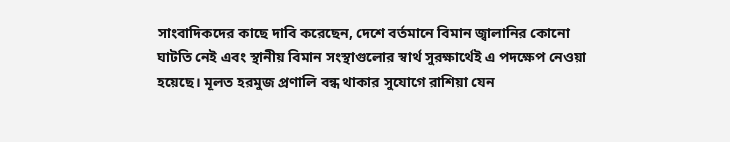সাংবাদিকদের কাছে দাবি করেছেন, দেশে বর্তমানে বিমান জ্বালানির কোনো ঘাটতি নেই এবং স্থানীয় বিমান সংস্থাগুলোর স্বার্থ সুরক্ষার্থেই এ পদক্ষেপ নেওয়া হয়েছে। মূলত হরমুজ প্রণালি বন্ধ থাকার সুযোগে রাশিয়া যেন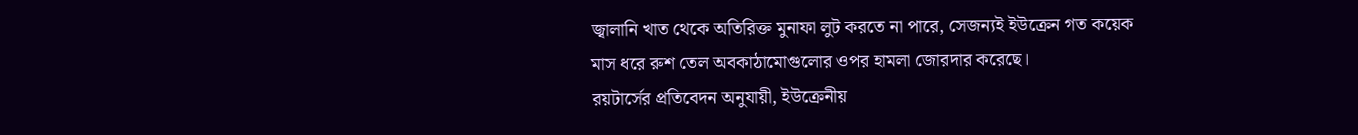জ্বালানি খাত থেকে অতিরিক্ত মুনাফা লুট করতে না পারে, সেজন্যই ইউক্রেন গত কয়েক মাস ধরে রুশ তেল অবকাঠামোগুলোর ওপর হামলা জোরদার করেছে।
রয়টার্সের প্রতিবেদন অনুযায়ী, ইউক্রেনীয়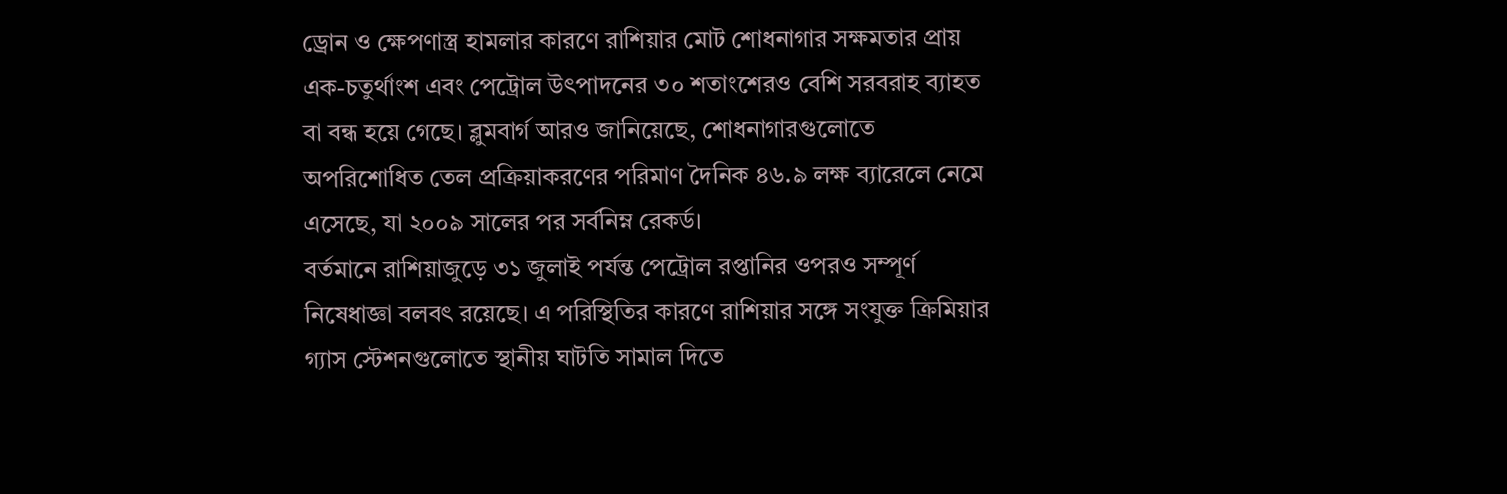ড্রোন ও ক্ষেপণাস্ত্র হামলার কারণে রাশিয়ার মোট শোধনাগার সক্ষমতার প্রায় এক-চতুর্থাংশ এবং পেট্রোল উৎপাদনের ৩০ শতাংশেরও বেশি সরবরাহ ব্যাহত বা বন্ধ হয়ে গেছে। ব্লুমবার্গ আরও জানিয়েছে, শোধনাগারগুলোতে অপরিশোধিত তেল প্রক্রিয়াকরণের পরিমাণ দৈনিক ৪৬.৯ লক্ষ ব্যারেলে নেমে এসেছে, যা ২০০৯ সালের পর সর্বনিম্ন রেকর্ড।
বর্তমানে রাশিয়াজুড়ে ৩১ জুলাই পর্যন্ত পেট্রোল রপ্তানির ওপরও সম্পূর্ণ নিষেধাজ্ঞা বলবৎ রয়েছে। এ পরিস্থিতির কারণে রাশিয়ার সঙ্গে সংযুক্ত ক্রিমিয়ার গ্যাস স্টেশনগুলোতে স্থানীয় ঘাটতি সামাল দিতে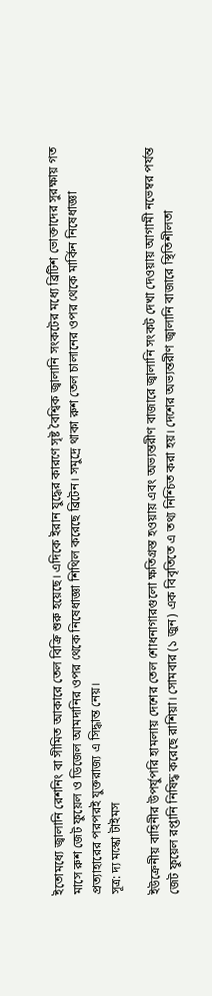ইতোমধ্যে জ্বালানি রেশনিং বা সীমিত আকারে তেল বিক্রি শুরু হয়েছে। এদিকে ইরান যুদ্ধের কারণে সৃষ্ট বৈশ্বিক জ্বালানি সংকটের মধ্যে ব্রিটিশ ভোক্তাদের সুরক্ষায় গত মাসে রুশ জেট ফুয়েল ও ডিজেল আমদানির ওপর থেকে নিষেধাজ্ঞা শিথিল করেছে ব্রিটেন। সমুদ্রে থাকা রুশ তেল চালানের ওপর থেকে মার্কিন নিষেধাজ্ঞা প্রত্যাহারের পরপরই যুক্তরাজ্য এ সিদ্ধান্ত নেয়।
সূত্র: দ্য মস্কো টাইমস

ইউক্রেনীয় বাহিনীর উপর্যুপরি হামলায় দেশের তেল শোধনাগারগুলো ক্ষতিগ্রস্ত হওয়ায় এবং অভ্যন্তরীণ বাজারে জ্বালানি সংকট দেখা দেওয়ায় আগামী নভেম্বর পর্যন্ত জেট ফুয়েল রপ্তানি নিষিদ্ধ করেছে রাশিয়া। সোমবার (১ জুন) এক বিবৃতিতে এ তথ্য নিশ্চিত করা হয়। দেশের অভ্যন্তরীণ জ্বালানি বাজারে স্থিতিশীলতা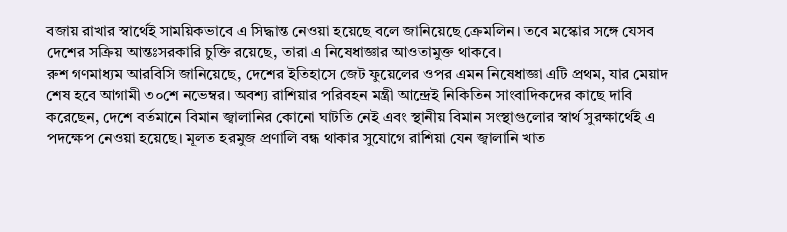বজায় রাখার স্বার্থেই সাময়িকভাবে এ সিদ্ধান্ত নেওয়া হয়েছে বলে জানিয়েছে ক্রেমলিন। তবে মস্কোর সঙ্গে যেসব দেশের সক্রিয় আন্তঃসরকারি চুক্তি রয়েছে, তারা এ নিষেধাজ্ঞার আওতামুক্ত থাকবে।
রুশ গণমাধ্যম আরবিসি জানিয়েছে, দেশের ইতিহাসে জেট ফুয়েলের ওপর এমন নিষেধাজ্ঞা এটি প্রথম, যার মেয়াদ শেষ হবে আগামী ৩০শে নভেম্বর। অবশ্য রাশিয়ার পরিবহন মন্ত্রী আন্দ্রেই নিকিতিন সাংবাদিকদের কাছে দাবি করেছেন, দেশে বর্তমানে বিমান জ্বালানির কোনো ঘাটতি নেই এবং স্থানীয় বিমান সংস্থাগুলোর স্বার্থ সুরক্ষার্থেই এ পদক্ষেপ নেওয়া হয়েছে। মূলত হরমুজ প্রণালি বন্ধ থাকার সুযোগে রাশিয়া যেন জ্বালানি খাত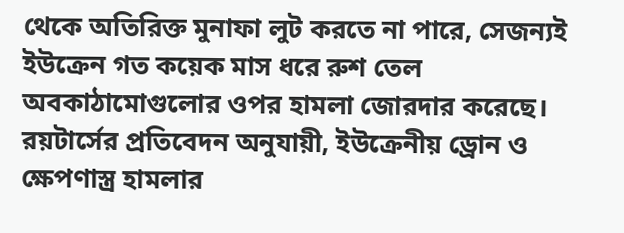থেকে অতিরিক্ত মুনাফা লুট করতে না পারে, সেজন্যই ইউক্রেন গত কয়েক মাস ধরে রুশ তেল অবকাঠামোগুলোর ওপর হামলা জোরদার করেছে।
রয়টার্সের প্রতিবেদন অনুযায়ী, ইউক্রেনীয় ড্রোন ও ক্ষেপণাস্ত্র হামলার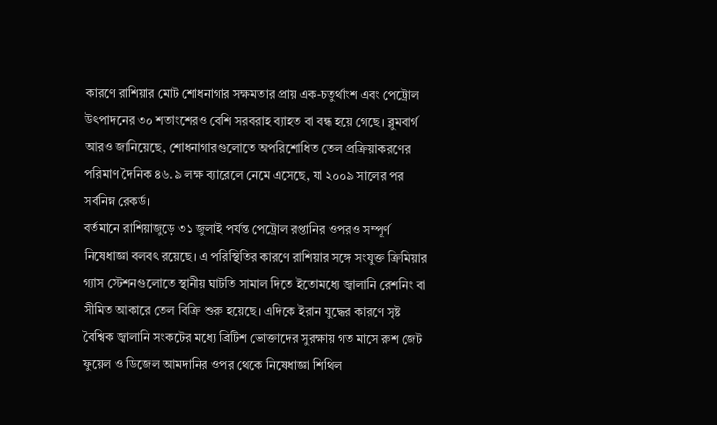কারণে রাশিয়ার মোট শোধনাগার সক্ষমতার প্রায় এক-চতুর্থাংশ এবং পেট্রোল উৎপাদনের ৩০ শতাংশেরও বেশি সরবরাহ ব্যাহত বা বন্ধ হয়ে গেছে। ব্লুমবার্গ আরও জানিয়েছে, শোধনাগারগুলোতে অপরিশোধিত তেল প্রক্রিয়াকরণের পরিমাণ দৈনিক ৪৬.৯ লক্ষ ব্যারেলে নেমে এসেছে, যা ২০০৯ সালের পর সর্বনিম্ন রেকর্ড।
বর্তমানে রাশিয়াজুড়ে ৩১ জুলাই পর্যন্ত পেট্রোল রপ্তানির ওপরও সম্পূর্ণ নিষেধাজ্ঞা বলবৎ রয়েছে। এ পরিস্থিতির কারণে রাশিয়ার সঙ্গে সংযুক্ত ক্রিমিয়ার গ্যাস স্টেশনগুলোতে স্থানীয় ঘাটতি সামাল দিতে ইতোমধ্যে জ্বালানি রেশনিং বা সীমিত আকারে তেল বিক্রি শুরু হয়েছে। এদিকে ইরান যুদ্ধের কারণে সৃষ্ট বৈশ্বিক জ্বালানি সংকটের মধ্যে ব্রিটিশ ভোক্তাদের সুরক্ষায় গত মাসে রুশ জেট ফুয়েল ও ডিজেল আমদানির ওপর থেকে নিষেধাজ্ঞা শিথিল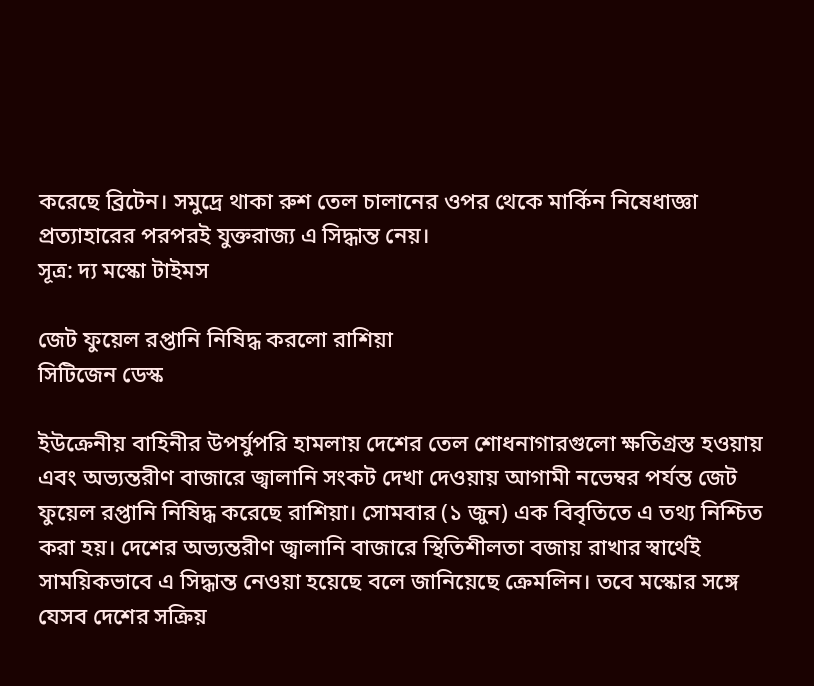করেছে ব্রিটেন। সমুদ্রে থাকা রুশ তেল চালানের ওপর থেকে মার্কিন নিষেধাজ্ঞা প্রত্যাহারের পরপরই যুক্তরাজ্য এ সিদ্ধান্ত নেয়।
সূত্র: দ্য মস্কো টাইমস

জেট ফুয়েল রপ্তানি নিষিদ্ধ করলো রাশিয়া
সিটিজেন ডেস্ক

ইউক্রেনীয় বাহিনীর উপর্যুপরি হামলায় দেশের তেল শোধনাগারগুলো ক্ষতিগ্রস্ত হওয়ায় এবং অভ্যন্তরীণ বাজারে জ্বালানি সংকট দেখা দেওয়ায় আগামী নভেম্বর পর্যন্ত জেট ফুয়েল রপ্তানি নিষিদ্ধ করেছে রাশিয়া। সোমবার (১ জুন) এক বিবৃতিতে এ তথ্য নিশ্চিত করা হয়। দেশের অভ্যন্তরীণ জ্বালানি বাজারে স্থিতিশীলতা বজায় রাখার স্বার্থেই সাময়িকভাবে এ সিদ্ধান্ত নেওয়া হয়েছে বলে জানিয়েছে ক্রেমলিন। তবে মস্কোর সঙ্গে যেসব দেশের সক্রিয়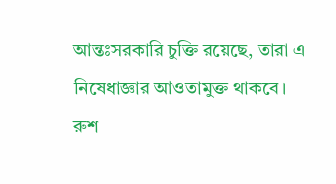আন্তঃসরকারি চুক্তি রয়েছে, তারা এ নিষেধাজ্ঞার আওতামুক্ত থাকবে।
রুশ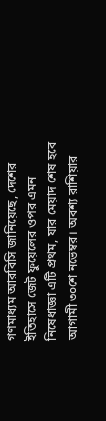গণমাধ্যম আরবিসি জানিয়েছে, দেশের ইতিহাসে জেট ফুয়েলের ওপর এমন নিষেধাজ্ঞা এটি প্রথম, যার মেয়াদ শেষ হবে আগামী ৩০শে নভেম্বর। অবশ্য রাশিয়ার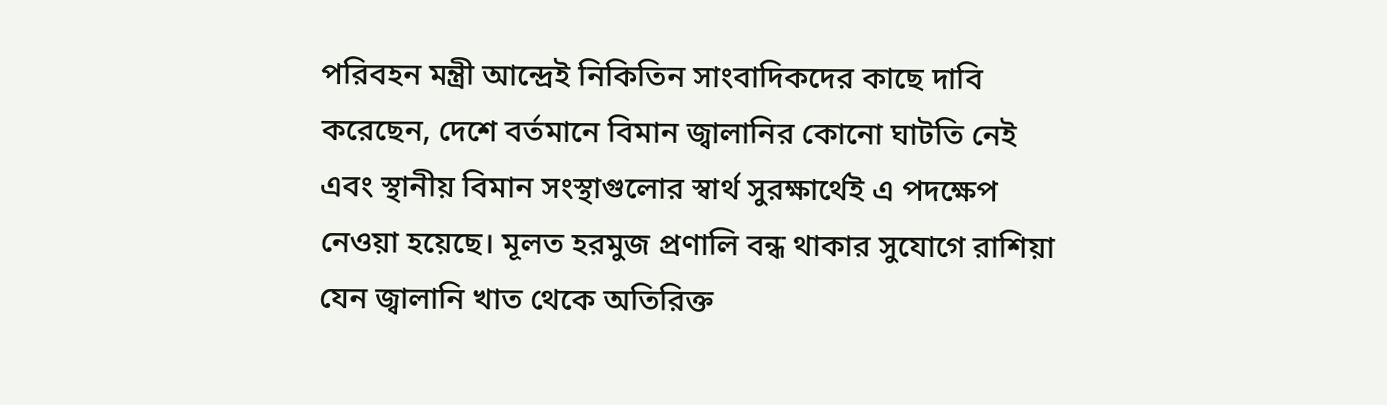পরিবহন মন্ত্রী আন্দ্রেই নিকিতিন সাংবাদিকদের কাছে দাবি করেছেন, দেশে বর্তমানে বিমান জ্বালানির কোনো ঘাটতি নেই এবং স্থানীয় বিমান সংস্থাগুলোর স্বার্থ সুরক্ষার্থেই এ পদক্ষেপ নেওয়া হয়েছে। মূলত হরমুজ প্রণালি বন্ধ থাকার সুযোগে রাশিয়া যেন জ্বালানি খাত থেকে অতিরিক্ত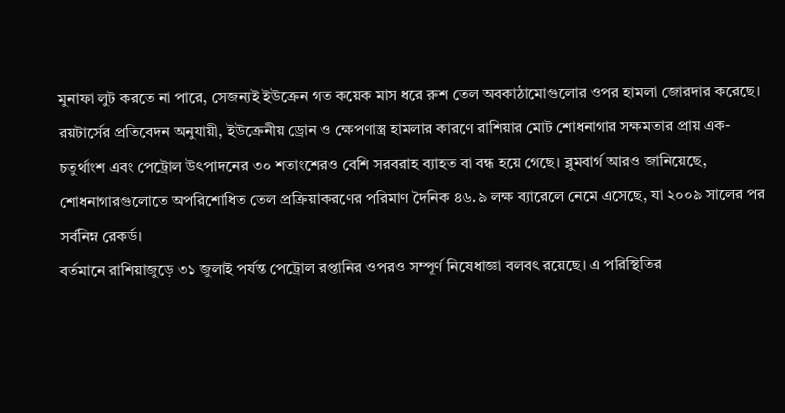মুনাফা লুট করতে না পারে, সেজন্যই ইউক্রেন গত কয়েক মাস ধরে রুশ তেল অবকাঠামোগুলোর ওপর হামলা জোরদার করেছে।
রয়টার্সের প্রতিবেদন অনুযায়ী, ইউক্রেনীয় ড্রোন ও ক্ষেপণাস্ত্র হামলার কারণে রাশিয়ার মোট শোধনাগার সক্ষমতার প্রায় এক-চতুর্থাংশ এবং পেট্রোল উৎপাদনের ৩০ শতাংশেরও বেশি সরবরাহ ব্যাহত বা বন্ধ হয়ে গেছে। ব্লুমবার্গ আরও জানিয়েছে, শোধনাগারগুলোতে অপরিশোধিত তেল প্রক্রিয়াকরণের পরিমাণ দৈনিক ৪৬.৯ লক্ষ ব্যারেলে নেমে এসেছে, যা ২০০৯ সালের পর সর্বনিম্ন রেকর্ড।
বর্তমানে রাশিয়াজুড়ে ৩১ জুলাই পর্যন্ত পেট্রোল রপ্তানির ওপরও সম্পূর্ণ নিষেধাজ্ঞা বলবৎ রয়েছে। এ পরিস্থিতির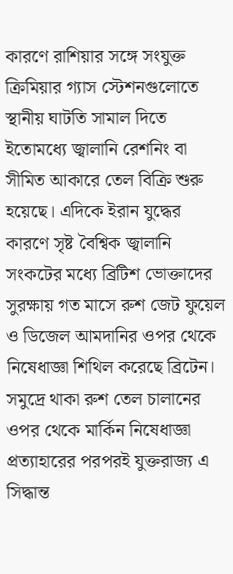কারণে রাশিয়ার সঙ্গে সংযুক্ত ক্রিমিয়ার গ্যাস স্টেশনগুলোতে স্থানীয় ঘাটতি সামাল দিতে ইতোমধ্যে জ্বালানি রেশনিং বা সীমিত আকারে তেল বিক্রি শুরু হয়েছে। এদিকে ইরান যুদ্ধের কারণে সৃষ্ট বৈশ্বিক জ্বালানি সংকটের মধ্যে ব্রিটিশ ভোক্তাদের সুরক্ষায় গত মাসে রুশ জেট ফুয়েল ও ডিজেল আমদানির ওপর থেকে নিষেধাজ্ঞা শিথিল করেছে ব্রিটেন। সমুদ্রে থাকা রুশ তেল চালানের ওপর থেকে মার্কিন নিষেধাজ্ঞা প্রত্যাহারের পরপরই যুক্তরাজ্য এ সিদ্ধান্ত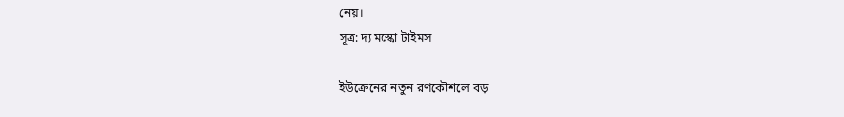নেয়।
সূত্র: দ্য মস্কো টাইমস

ইউক্রেনের নতুন রণকৌশলে বড়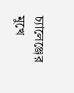চ্যালেঞ্জের মুখে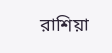রাশিয়া